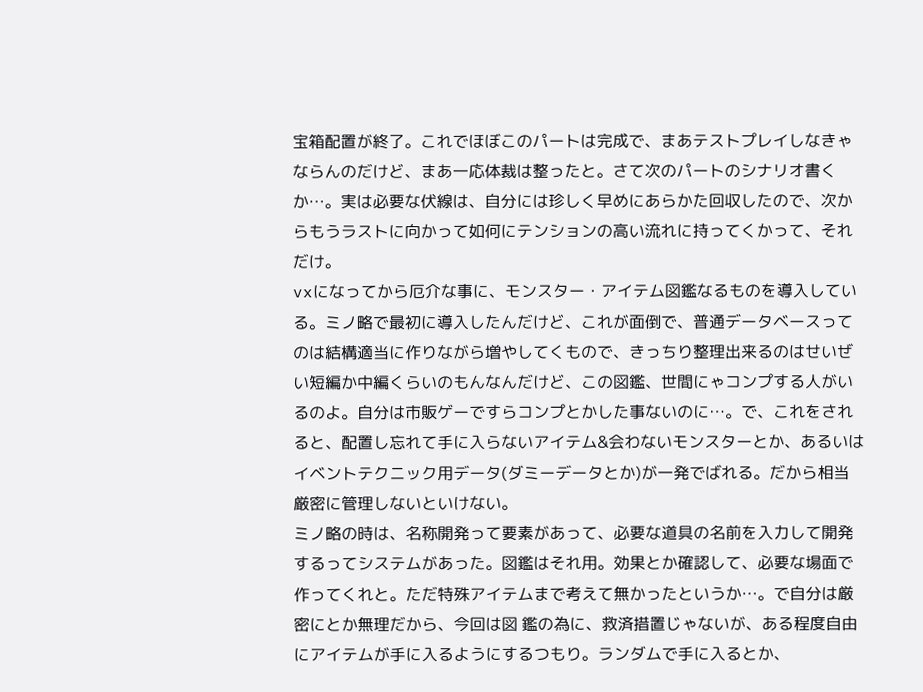宝箱配置が終了。これでほぼこのパートは完成で、まあテストプレイしなきゃならんのだけど、まあ一応体裁は整ったと。さて次のパートのシナリオ書くか…。実は必要な伏線は、自分には珍しく早めにあらかた回収したので、次からもうラストに向かって如何にテンションの高い流れに持ってくかって、それだけ。
vxになってから厄介な事に、モンスター・アイテム図鑑なるものを導入している。ミノ略で最初に導入したんだけど、これが面倒で、普通データベースってのは結構適当に作りながら増やしてくもので、きっちり整理出来るのはせいぜい短編か中編くらいのもんなんだけど、この図鑑、世間にゃコンプする人がいるのよ。自分は市販ゲーですらコンプとかした事ないのに…。で、これをされると、配置し忘れて手に入らないアイテム&会わないモンスターとか、あるいはイベントテクニック用データ(ダミーデータとか)が一発でばれる。だから相当厳密に管理しないといけない。
ミノ略の時は、名称開発って要素があって、必要な道具の名前を入力して開発するってシステムがあった。図鑑はそれ用。効果とか確認して、必要な場面で作ってくれと。ただ特殊アイテムまで考えて無かったというか…。で自分は厳密にとか無理だから、今回は図 鑑の為に、救済措置じゃないが、ある程度自由にアイテムが手に入るようにするつもり。ランダムで手に入るとか、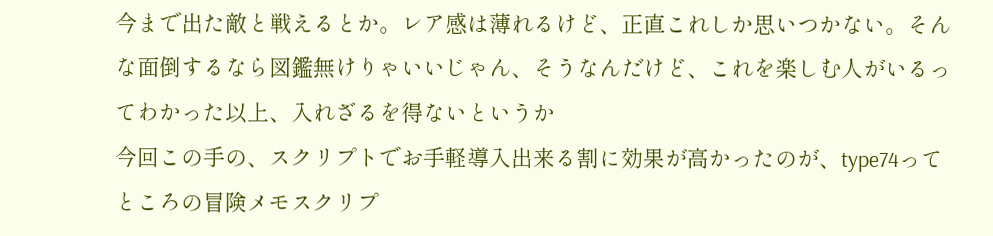今まで出た敵と戦えるとか。レア感は薄れるけど、正直これしか思いつかない。そんな面倒するなら図鑑無けりゃいいじゃん、そうなんだけど、これを楽しむ人がいるってわかった以上、入れざるを得ないというか
今回この手の、スクリプトでお手軽導入出来る割に効果が高かったのが、type74ってところの冒険メモスクリプ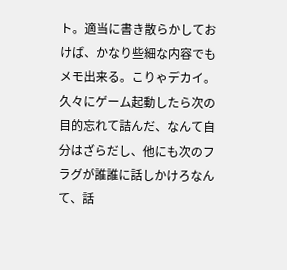ト。適当に書き散らかしておけば、かなり些細な内容でもメモ出来る。こりゃデカイ。久々にゲーム起動したら次の目的忘れて詰んだ、なんて自分はざらだし、他にも次のフラグが誰誰に話しかけろなんて、話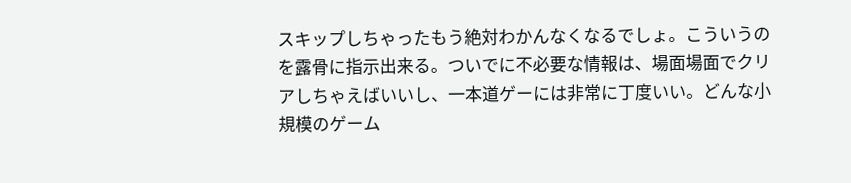スキップしちゃったもう絶対わかんなくなるでしょ。こういうのを露骨に指示出来る。ついでに不必要な情報は、場面場面でクリアしちゃえばいいし、一本道ゲーには非常に丁度いい。どんな小規模のゲーム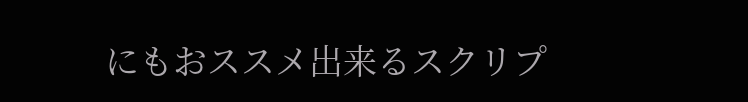にもおススメ出来るスクリプ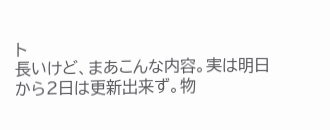ト
長いけど、まあこんな内容。実は明日から2日は更新出来ず。物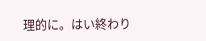理的に。はい終わり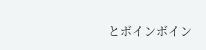とボインボイン